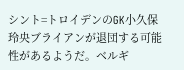シント=トロイデンのGK小久保玲央ブライアンが退団する可能性があるようだ。ベルギ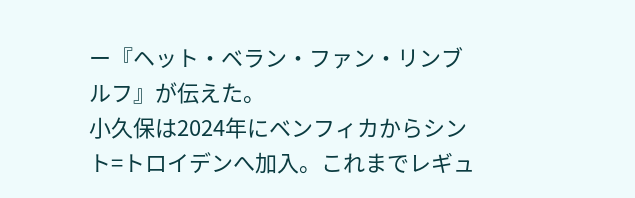ー『ヘット・ベラン・ファン・リンブルフ』が伝えた。
小久保は2024年にベンフィカからシント=トロイデンへ加入。これまでレギュ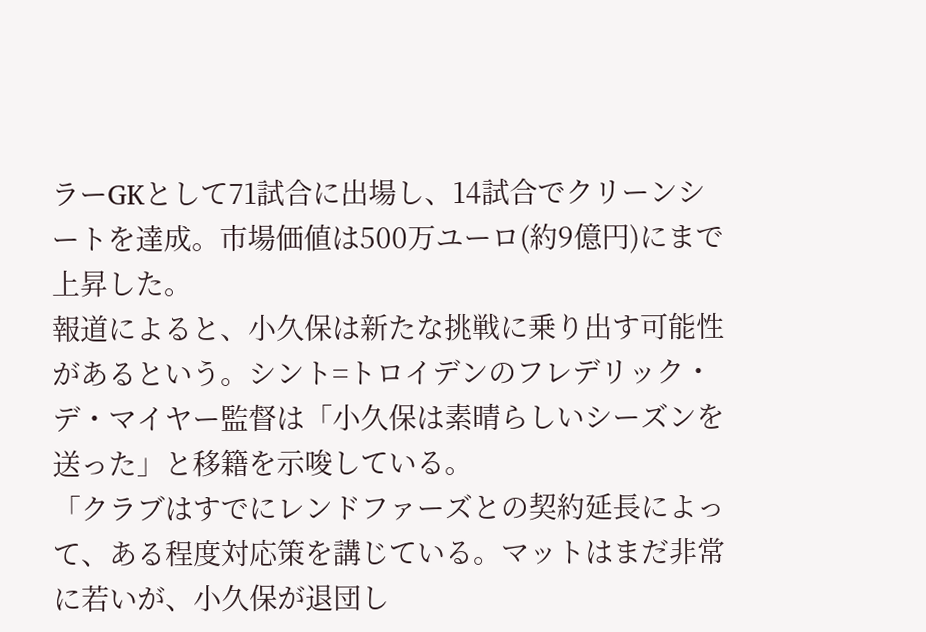ラーGKとして71試合に出場し、14試合でクリーンシートを達成。市場価値は500万ユーロ(約9億円)にまで上昇した。
報道によると、小久保は新たな挑戦に乗り出す可能性があるという。シント=トロイデンのフレデリック・デ・マイヤー監督は「小久保は素晴らしいシーズンを送った」と移籍を示唆している。
「クラブはすでにレンドファーズとの契約延長によって、ある程度対応策を講じている。マットはまだ非常に若いが、小久保が退団し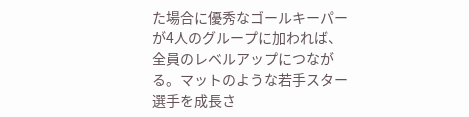た場合に優秀なゴールキーパーが4人のグループに加われば、全員のレベルアップにつながる。マットのような若手スター選手を成長さ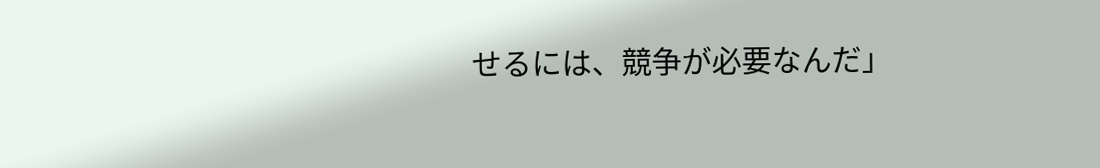せるには、競争が必要なんだ」